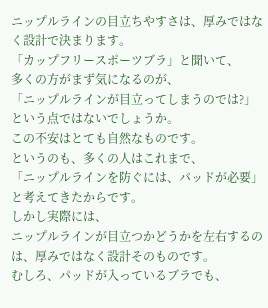ニップルラインの目立ちやすさは、厚みではなく設計で決まります。
「カップフリースポーツブラ」と聞いて、
多くの方がまず気になるのが、
「ニップルラインが目立ってしまうのでは?」という点ではないでしょうか。
この不安はとても自然なものです。
というのも、多くの人はこれまで、
「ニップルラインを防ぐには、パッドが必要」
と考えてきたからです。
しかし実際には、
ニップルラインが目立つかどうかを左右するのは、厚みではなく設計そのものです。
むしろ、パッドが入っているブラでも、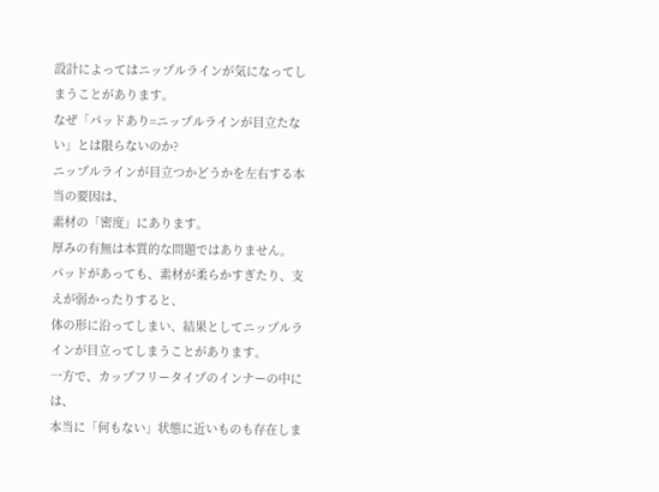設計によってはニップルラインが気になってしまうことがあります。
なぜ「パッドあり=ニップルラインが目立たない」とは限らないのか?
ニップルラインが目立つかどうかを左右する本当の要因は、
素材の「密度」にあります。
厚みの有無は本質的な問題ではありません。
パッドがあっても、素材が柔らかすぎたり、支えが弱かったりすると、
体の形に沿ってしまい、結果としてニップルラインが目立ってしまうことがあります。
一方で、カップフリータイプのインナーの中には、
本当に「何もない」状態に近いものも存在しま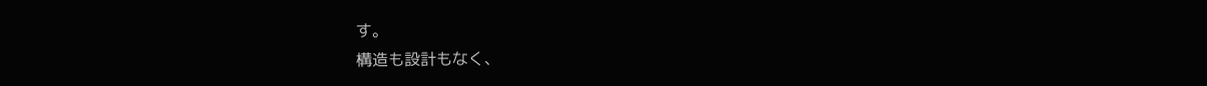す。
構造も設計もなく、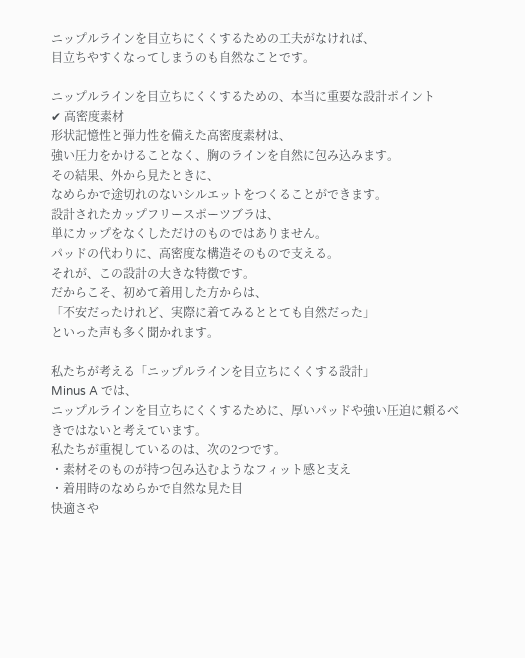ニップルラインを目立ちにくくするための工夫がなければ、
目立ちやすくなってしまうのも自然なことです。

ニップルラインを目立ちにくくするための、本当に重要な設計ポイント
✔ 高密度素材
形状記憶性と弾力性を備えた高密度素材は、
強い圧力をかけることなく、胸のラインを自然に包み込みます。
その結果、外から見たときに、
なめらかで途切れのないシルエットをつくることができます。
設計されたカップフリースポーツブラは、
単にカップをなくしただけのものではありません。
パッドの代わりに、高密度な構造そのもので支える。
それが、この設計の大きな特徴です。
だからこそ、初めて着用した方からは、
「不安だったけれど、実際に着てみるととても自然だった」
といった声も多く聞かれます。

私たちが考える「ニップルラインを目立ちにくくする設計」
Minus A では、
ニップルラインを目立ちにくくするために、厚いパッドや強い圧迫に頼るべきではないと考えています。
私たちが重視しているのは、次の2つです。
・素材そのものが持つ包み込むようなフィット感と支え
・着用時のなめらかで自然な見た目
快適さや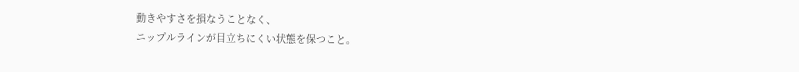動きやすさを損なうことなく、
ニップルラインが目立ちにくい状態を保つこと。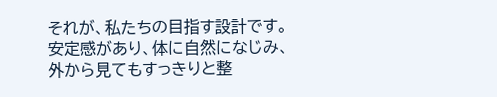それが、私たちの目指す設計です。
安定感があり、体に自然になじみ、
外から見てもすっきりと整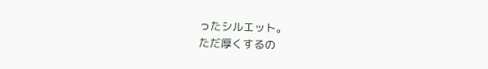ったシルエット。
ただ厚くするの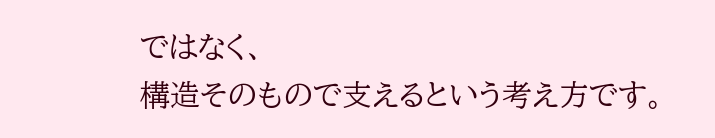ではなく、
構造そのもので支えるという考え方です。